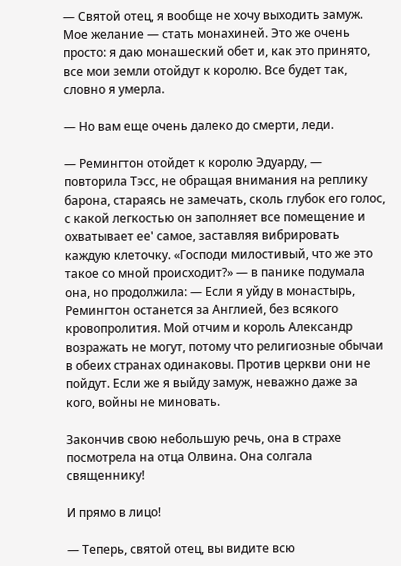— Святой отец, я вообще не хочу выходить замуж. Мое желание — стать монахиней. Это же очень просто: я даю монашеский обет и, как это принято, все мои земли отойдут к королю. Все будет так, словно я умерла.

— Но вам еще очень далеко до смерти, леди.

— Ремингтон отойдет к королю Эдуарду, — повторила Тэсс, не обращая внимания на реплику барона, стараясь не замечать, сколь глубок его голос, с какой легкостью он заполняет все помещение и охватывает ее' самое, заставляя вибрировать каждую клеточку. «Господи милостивый, что же это такое со мной происходит?» — в панике подумала она, но продолжила: — Если я уйду в монастырь, Ремингтон останется за Англией, без всякого кровопролития. Мой отчим и король Александр возражать не могут, потому что религиозные обычаи в обеих странах одинаковы. Против церкви они не пойдут. Если же я выйду замуж, неважно даже за кого, войны не миновать.

Закончив свою небольшую речь, она в страхе посмотрела на отца Олвина. Она солгала священнику!

И прямо в лицо!

— Теперь, святой отец, вы видите всю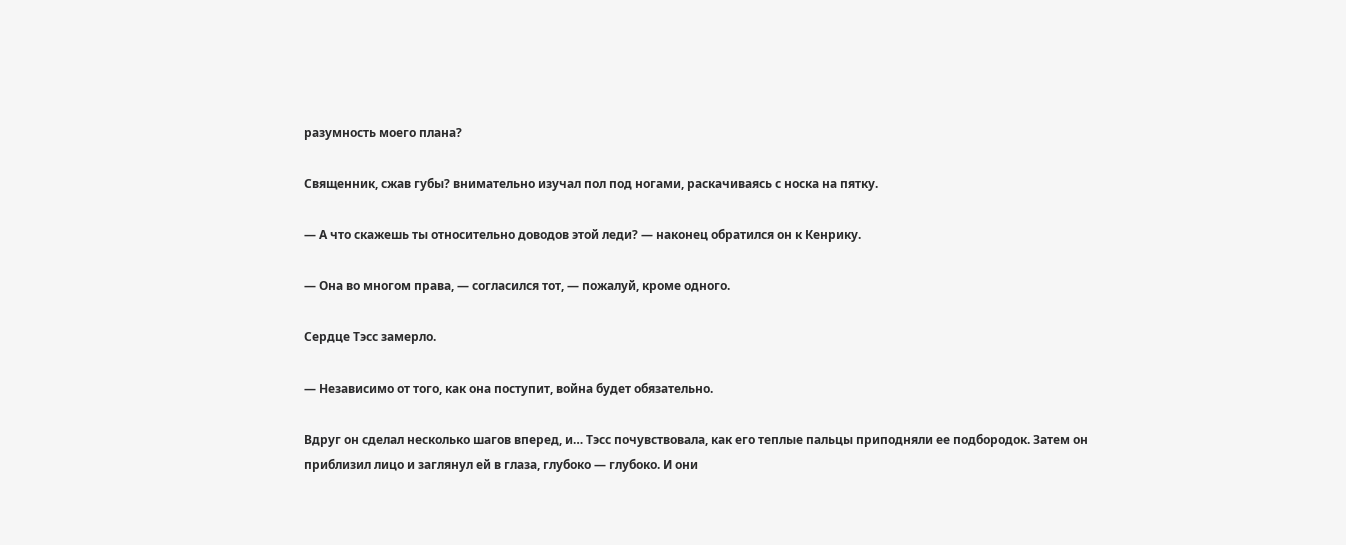разумность моего плана?

Священник, сжав губы? внимательно изучал пол под ногами, раскачиваясь с носка на пятку.

— А что скажешь ты относительно доводов этой леди? — наконец обратился он к Кенрику.

— Она во многом права, — согласился тот, — пожалуй, кроме одного.

Сердце Тэсс замерло.

— Независимо от того, как она поступит, война будет обязательно.

Вдруг он сделал несколько шагов вперед, и… Тэсс почувствовала, как его теплые пальцы приподняли ее подбородок. Затем он приблизил лицо и заглянул ей в глаза, глубоко — глубоко. И они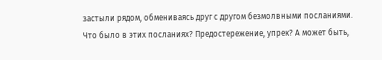застыли рядом, обмениваясь друг с другом безмолвными посланиями. Что было в этих посланиях? Предостережение, упрек? А может быть,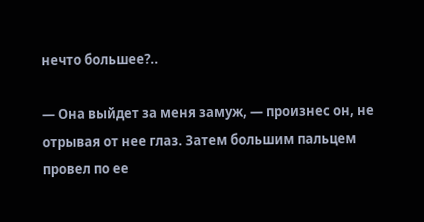нечто большее?..

— Она выйдет за меня замуж, — произнес он, не отрывая от нее глаз. Затем большим пальцем провел по ее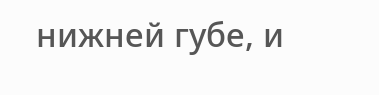нижней губе, и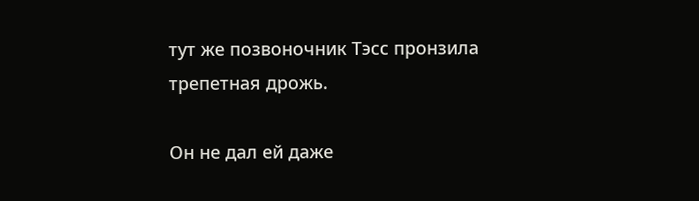тут же позвоночник Тэсс пронзила трепетная дрожь.

Он не дал ей даже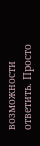возможности ответить. Просто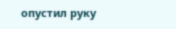опустил руку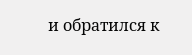и обратился к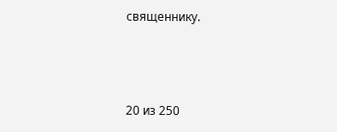священнику.



20 из 250